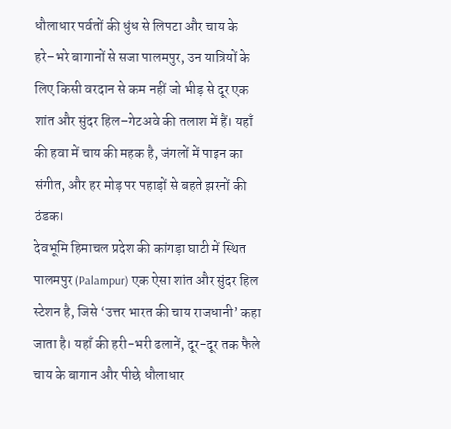धौलाधार पर्वतों की धुंध से लिपटा और चाय के हरे–भरे बागानों से सजा पालमपुर, उन यात्रियों के लिए किसी वरदान से कम नहीं जो भीड़ से दूर एक शांत और सुंदर हिल–गेटअवे की तलाश में हैं। यहाँ की हवा में चाय की महक है, जंगलों में पाइन का संगीत, और हर मोड़ पर पहाड़ों से बहते झरनों की ठंडक।
देवभूमि हिमाचल प्रदेश की कांगड़ा घाटी में स्थित पालमपुर (Palampur) एक ऐसा शांत और सुंदर हिल स्टेशन है, जिसे ‘उत्तर भारत की चाय राजधानी’ कहा जाता है। यहाँ की हरी-भरी ढलानें, दूर-दूर तक फैले चाय के बागान और पीछे धौलाधार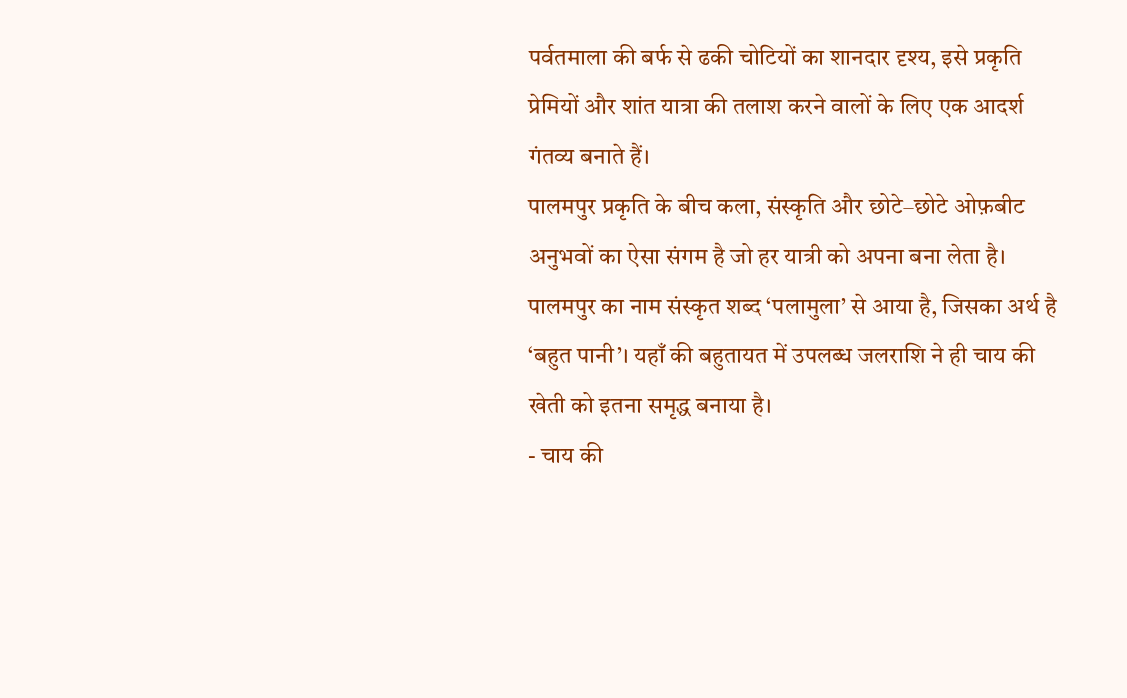पर्वतमाला की बर्फ से ढकी चोटियों का शानदार दृश्य, इसे प्रकृति प्रेमियों और शांत यात्रा की तलाश करने वालों के लिए एक आदर्श गंतव्य बनाते हैं।
पालमपुर प्रकृति के बीच कला, संस्कृति और छोटे–छोटे ओफ़बीट अनुभवों का ऐसा संगम है जो हर यात्री को अपना बना लेता है।
पालमपुर का नाम संस्कृत शब्द ‘पलामुला’ से आया है, जिसका अर्थ है ‘बहुत पानी’। यहाँ की बहुतायत में उपलब्ध जलराशि ने ही चाय की खेती को इतना समृद्ध बनाया है।
- चाय की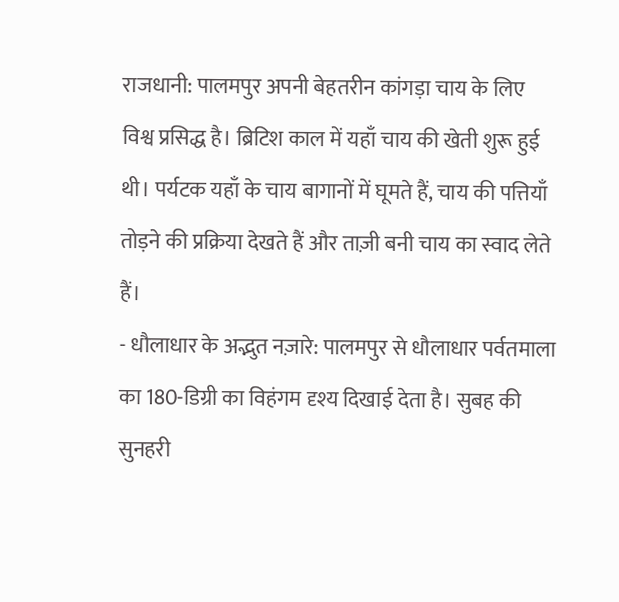राजधानी: पालमपुर अपनी बेहतरीन कांगड़ा चाय के लिए विश्व प्रसिद्ध है। ब्रिटिश काल में यहाँ चाय की खेती शुरू हुई थी। पर्यटक यहाँ के चाय बागानों में घूमते हैं, चाय की पत्तियाँ तोड़ने की प्रक्रिया देखते हैं और ताज़ी बनी चाय का स्वाद लेते हैं।
- धौलाधार के अद्भुत नज़ारे: पालमपुर से धौलाधार पर्वतमाला का 180-डिग्री का विहंगम दृश्य दिखाई देता है। सुबह की सुनहरी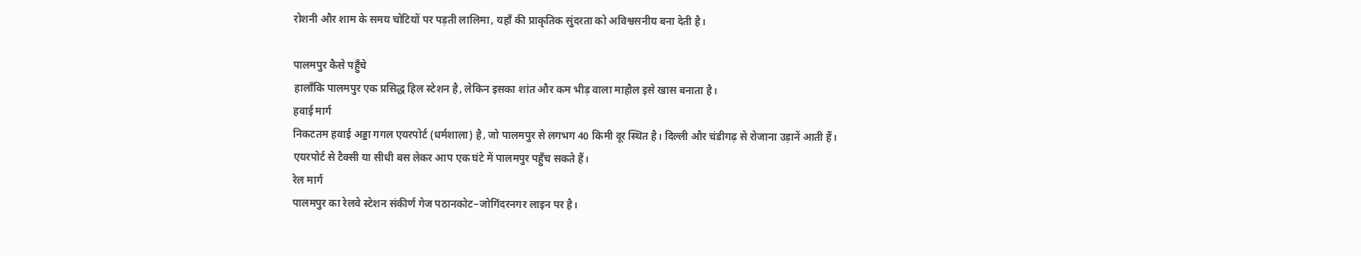रोशनी और शाम के समय चोटियों पर पड़ती लालिमा, यहाँ की प्राकृतिक सुंदरता को अविश्वसनीय बना देती है।

पालमपुर कैसे पहुँचे
हालाँकि पालमपुर एक प्रसिद्ध हिल स्टेशन है, लेकिन इसका शांत और कम भीड़ वाला माहौल इसे खास बनाता है।
हवाई मार्ग
निकटतम हवाई अड्डा गगल एयरपोर्ट (धर्मशाला) है, जो पालमपुर से लगभग 40 किमी दूर स्थित है। दिल्ली और चंडीगढ़ से रोजाना उड़ानें आती हैं। एयरपोर्ट से टैक्सी या सीधी बस लेकर आप एक घंटे में पालमपुर पहुँच सकते हैं।
रेल मार्ग
पालमपुर का रेलवे स्टेशन संकीर्ण गेज पठानकोट–जोगिंदरनगर लाइन पर है।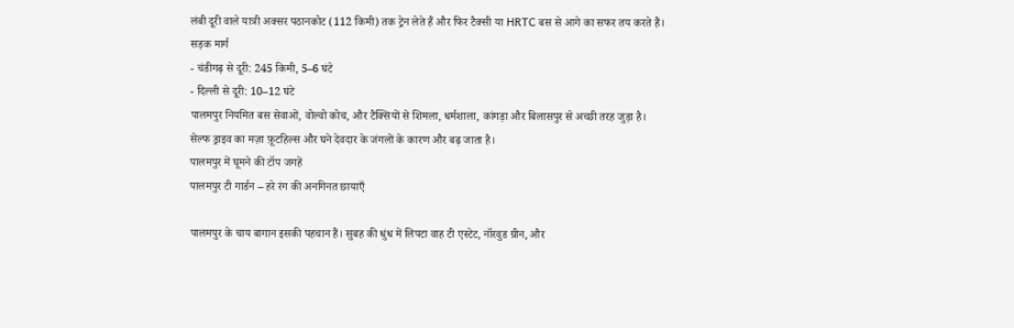लंबी दूरी वाले यात्री अक्सर पठानकोट (112 किमी) तक ट्रेन लेते हैं और फिर टैक्सी या HRTC बस से आगे का सफर तय करते हैं।
सड़क मार्ग
- चंडीगढ़ से दूरी: 245 किमी, 5–6 घंटे
- दिल्ली से दूरी: 10–12 घंटे
पालमपुर नियमित बस सेवाओं, वोल्वो कोच, और टैक्सियों से शिमला, धर्मशाला, कांगड़ा और बिलासपुर से अच्छी तरह जुड़ा है।
सेल्फ ड्राइव का मज़ा फ़ूटहिल्स और घने देवदार के जंगलों के कारण और बढ़ जाता है।
पालमपुर में घूमने की टॉप जगहें
पालमपुर टी गार्डन – हरे रंग की अनगिनत छायाएँ

पालमपुर के चाय बागान इसकी पहचान हैं। सुबह की धुंध में लिपटा वाह टी एस्टेट, नॉरवुड ग्रीन, और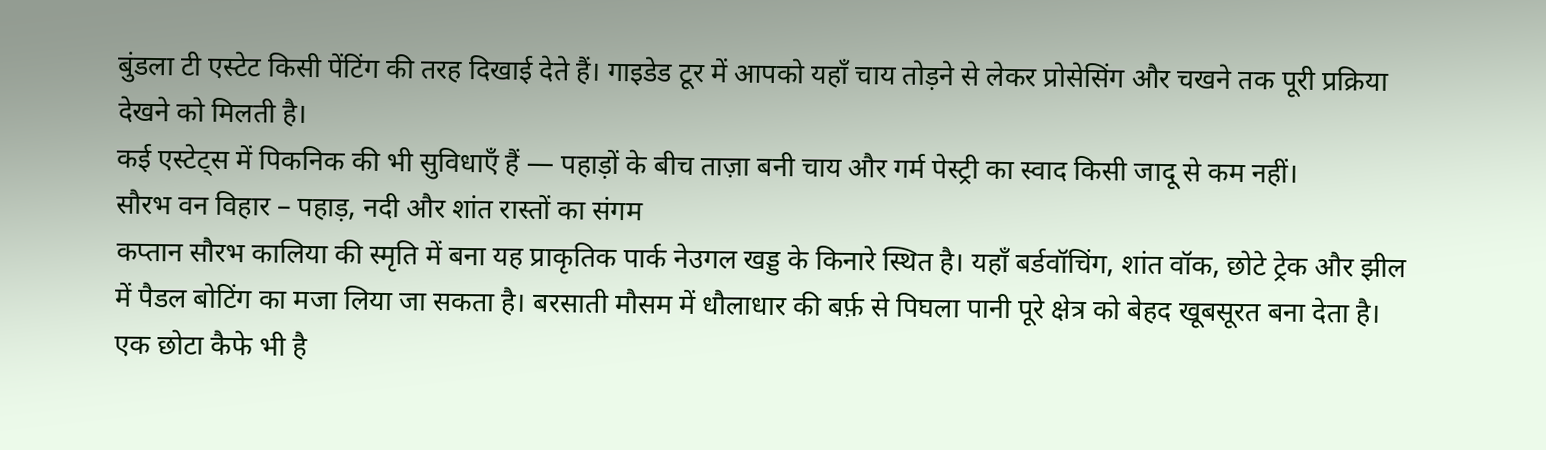बुंडला टी एस्टेट किसी पेंटिंग की तरह दिखाई देते हैं। गाइडेड टूर में आपको यहाँ चाय तोड़ने से लेकर प्रोसेसिंग और चखने तक पूरी प्रक्रिया देखने को मिलती है।
कई एस्टेट्स में पिकनिक की भी सुविधाएँ हैं — पहाड़ों के बीच ताज़ा बनी चाय और गर्म पेस्ट्री का स्वाद किसी जादू से कम नहीं।
सौरभ वन विहार – पहाड़, नदी और शांत रास्तों का संगम
कप्तान सौरभ कालिया की स्मृति में बना यह प्राकृतिक पार्क नेउगल खड्ड के किनारे स्थित है। यहाँ बर्डवॉचिंग, शांत वॉक, छोटे ट्रेक और झील में पैडल बोटिंग का मजा लिया जा सकता है। बरसाती मौसम में धौलाधार की बर्फ़ से पिघला पानी पूरे क्षेत्र को बेहद खूबसूरत बना देता है।
एक छोटा कैफे भी है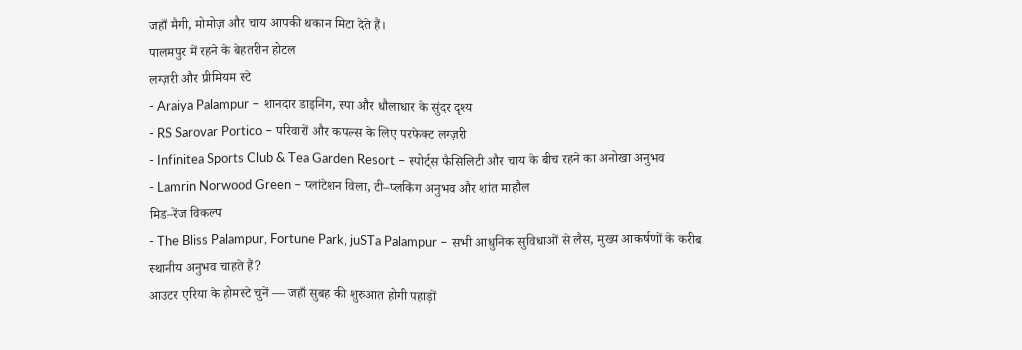जहाँ मैगी, मोमोज़ और चाय आपकी थकान मिटा देते हैं।
पालमपुर में रहने के बेहतरीन होटल
लग्ज़री और प्रीमियम स्टे
- Araiya Palampur – शानदार डाइनिंग, स्पा और धौलाधार के सुंदर दृश्य
- RS Sarovar Portico – परिवारों और कपल्स के लिए परफेक्ट लग्ज़री
- Infinitea Sports Club & Tea Garden Resort – स्पोर्ट्स फैसिलिटी और चाय के बीच रहने का अनोखा अनुभव
- Lamrin Norwood Green – प्लांटेशन विला, टी–प्लकिंग अनुभव और शांत माहौल
मिड–रेंज विकल्प
- The Bliss Palampur, Fortune Park, juSTa Palampur – सभी आधुनिक सुविधाओं से लैस, मुख्य आकर्षणों के करीब
स्थानीय अनुभव चाहते हैं?
आउटर एरिया के होमस्टे चुनें — जहाँ सुबह की शुरुआत होगी पहाड़ों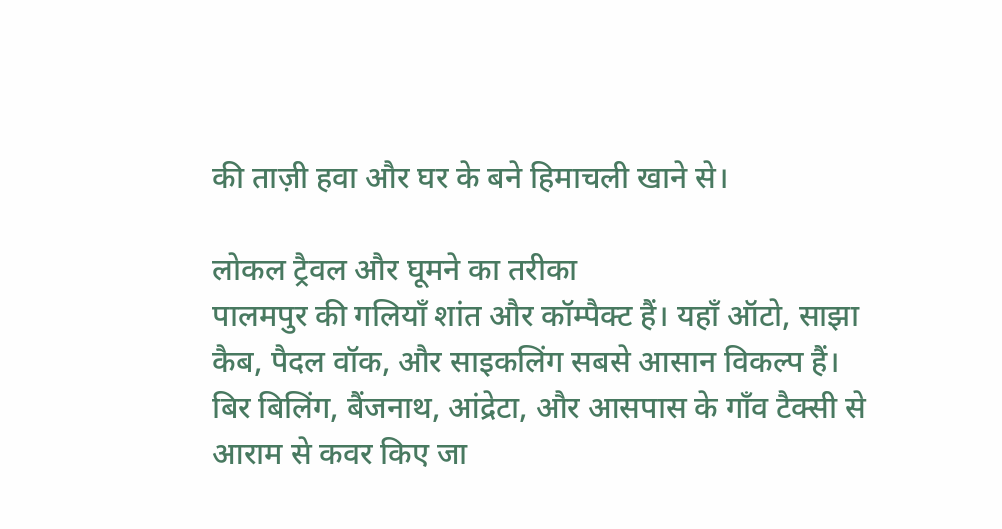की ताज़ी हवा और घर के बने हिमाचली खाने से।

लोकल ट्रैवल और घूमने का तरीका
पालमपुर की गलियाँ शांत और कॉम्पैक्ट हैं। यहाँ ऑटो, साझा कैब, पैदल वॉक, और साइकलिंग सबसे आसान विकल्प हैं। बिर बिलिंग, बैंजनाथ, आंद्रेटा, और आसपास के गाँव टैक्सी से आराम से कवर किए जा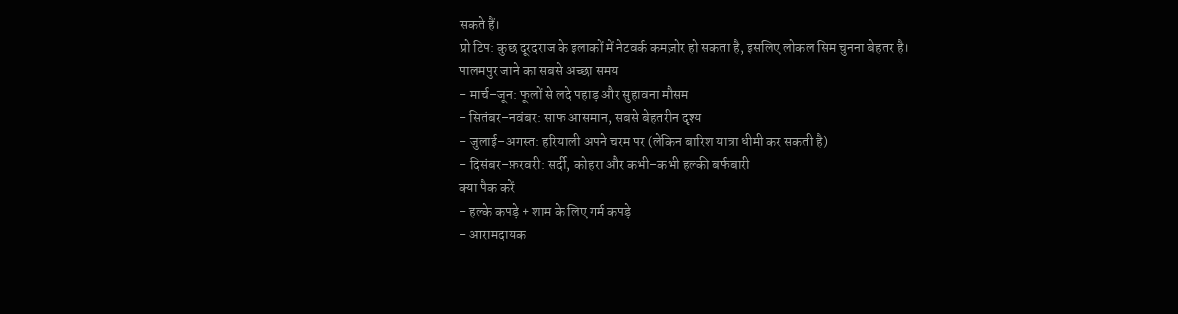सकते हैं।
प्रो टिप: कुछ दूरदराज के इलाकों में नेटवर्क कमज़ोर हो सकता है, इसलिए लोकल सिम चुनना बेहतर है।
पालमपुर जाने का सबसे अच्छा समय
- मार्च–जून: फूलों से लदे पहाड़ और सुहावना मौसम
- सितंबर–नवंबर: साफ आसमान, सबसे बेहतरीन दृश्य
- जुलाई–अगस्त: हरियाली अपने चरम पर (लेकिन बारिश यात्रा धीमी कर सकती है)
- दिसंबर–फ़रवरी: सर्दी, कोहरा और कभी–कभी हल्की बर्फबारी
क्या पैक करें
- हल्के कपड़े + शाम के लिए गर्म कपड़े
- आरामदायक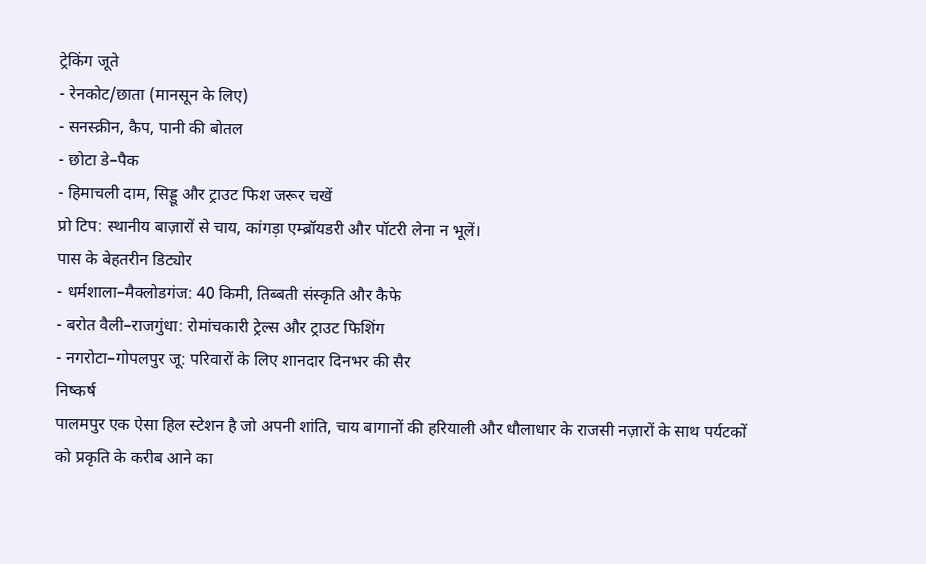ट्रेकिंग जूते
- रेनकोट/छाता (मानसून के लिए)
- सनस्क्रीन, कैप, पानी की बोतल
- छोटा डे–पैक
- हिमाचली दाम, सिड्डू और ट्राउट फिश जरूर चखें
प्रो टिप: स्थानीय बाज़ारों से चाय, कांगड़ा एम्ब्रॉयडरी और पॉटरी लेना न भूलें।
पास के बेहतरीन डिट्योर
- धर्मशाला–मैक्लोडगंज: 40 किमी, तिब्बती संस्कृति और कैफे
- बरोत वैली–राजगुंधा: रोमांचकारी ट्रेल्स और ट्राउट फिशिंग
- नगरोटा–गोपलपुर जू: परिवारों के लिए शानदार दिनभर की सैर
निष्कर्ष
पालमपुर एक ऐसा हिल स्टेशन है जो अपनी शांति, चाय बागानों की हरियाली और धौलाधार के राजसी नज़ारों के साथ पर्यटकों को प्रकृति के करीब आने का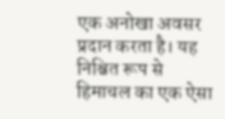एक अनोखा अवसर प्रदान करता है। यह निश्चित रूप से हिमाचल का एक ऐसा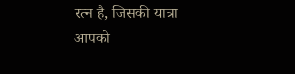रत्न है, जिसकी यात्रा आपको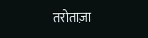तरोताज़ा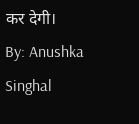कर देगी।
By: Anushka Singhal